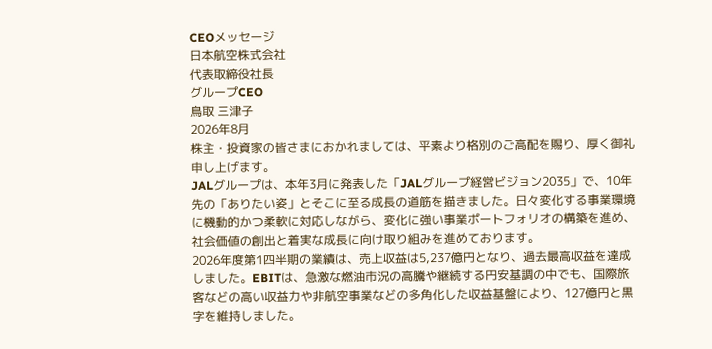CEOメッセージ
日本航空株式会社
代表取締役社長
グループCEO
鳥取 三津子
2026年8月
株主・投資家の皆さまにおかれましては、平素より格別のご高配を賜り、厚く御礼申し上げます。
JALグループは、本年3月に発表した「JALグループ経営ビジョン2035」で、10年先の「ありたい姿」とそこに至る成長の道筋を描きました。日々変化する事業環境に機動的かつ柔軟に対応しながら、変化に強い事業ポートフォリオの構築を進め、社会価値の創出と着実な成長に向け取り組みを進めております。
2026年度第1四半期の業績は、売上収益は5,237億円となり、過去最高収益を達成しました。EBITは、急激な燃油市況の高騰や継続する円安基調の中でも、国際旅客などの高い収益力や非航空事業などの多角化した収益基盤により、127億円と黒字を維持しました。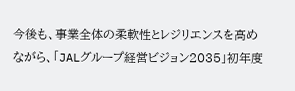今後も、事業全体の柔軟性とレジリエンスを高めながら、「JALグループ経営ビジョン2035」初年度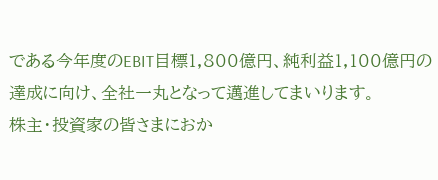である今年度のEBIT目標1,800億円、純利益1,100億円の達成に向け、全社一丸となって邁進してまいります。
株主・投資家の皆さまにおか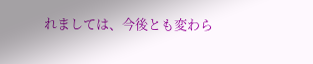れましては、今後とも変わら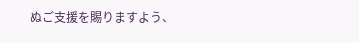ぬご支援を賜りますよう、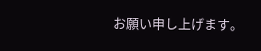お願い申し上げます。